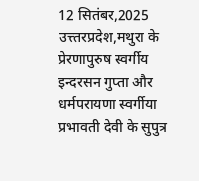12 सितंबर,2025
उत्त्तरप्रदेश,मथुरा के प्रेरणापुरुष स्वर्गीय इन्दरसन गुप्ता और धर्मपरायणा स्वर्गीया प्रभावती देवी के सुपुत्र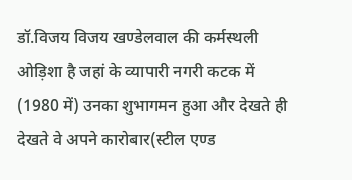डॉ.विजय विजय खण्डेलवाल की कर्मस्थली ओड़िशा है जहां के व्यापारी नगरी कटक में (1980 में) उनका शुभागमन हुआ और देखते ही देखते वे अपने कारोबार(स्टील एण्ड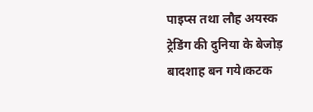पाइप्स तथा लौह अयस्क ट्रेडिंग की दुनिया के बेजोड़ बादशाह बन गये।कटक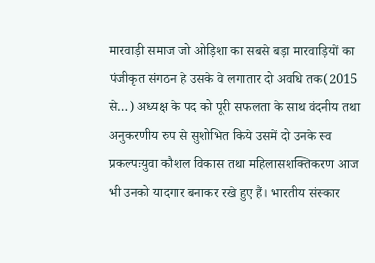मारवाड़ी समाज जो ओड़िशा का सबसे बड़ा मारवाड़ियों का पंजीकृत संगठन हे उसके वे लगातार दो अवधि तक(2015 से…) अध्यक्ष के पद को पूरी सफलता के साथ वंदनीय तथा अनुकरणीय रुप से सुशोभित किये उसमें दो उनके स्व प्रकल्पःयुवा कौशल विकास तथा महिलासशक्तिकरण आज भी उनको यादगार बनाकर रखे हुए हैं। भारतीय संस्कार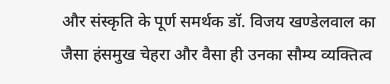और संस्कृति के पूर्ण समर्थक डॉ. विजय खण्डेलवाल का जैसा हंसमुख चेहरा और वैसा ही उनका सौम्य व्यक्तित्व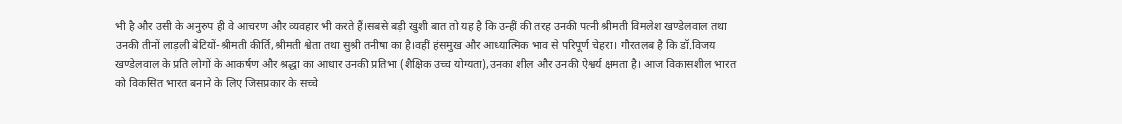भी है और उसी के अनुरुप ही वे आचरण और व्यवहार भी करते हैं।सबसे बड़ी खुशी बात तो यह है कि उन्हीं की तरह उनकी पत्नी श्रीमती विमलेश खण्डेलवाल तथा उनकी तीनों लाड़ली बेटियों-श्रीमती कीर्ति,श्रीमती श्वेता तथा सुश्री तनीषा का है।वहीं हंसमुख और आध्यात्मिक भाव से परिपूर्ण चेहरा। गौरतलब है कि डॉ.विजय खण्डेलवाल के प्रति लोगों के आकर्षण और श्रद्धा का आधार उनकी प्रतिभा (शैक्षिक उच्च योग्यता),उनका शील और उनकी ऐश्वर्य क्षमता है। आज विकासशील भारत को विकसित भारत बनाने के लिए जिसप्रकार के सच्चे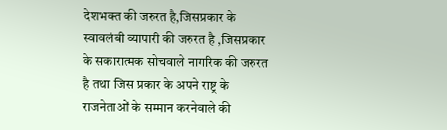देशभक्त की जरुरत है,जिसप्रकार के स्वावलंबी व्यापारी की जरुरत है ,जिसप्रकार के सकारात्मक सोचवाले नागरिक की जरुरत है तथा जिस प्रकार के अपने राष्ट्र के राजनेताओं के सम्मान करनेवाले की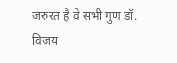जरुरत है वे सभी गुण डॉ. विजय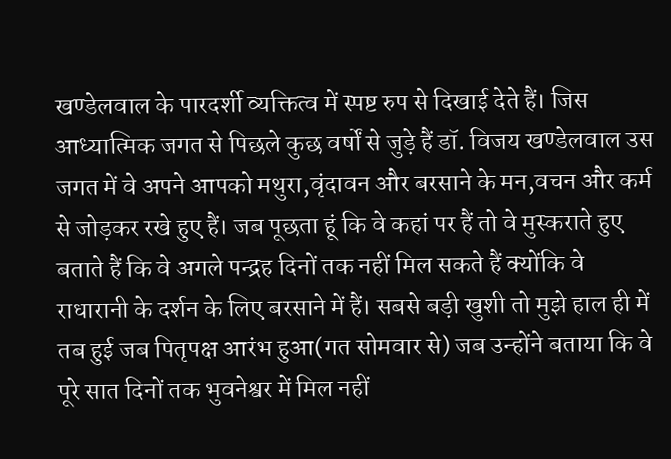खण्डेलवाल के पारदर्शी व्यक्तित्व में स्पष्ट रुप से दिखाई देते हैं। जिस आध्यात्मिक जगत से पिछले कुछ वर्षों से जुड़े हैं डॉ. विजय खण्डेलवाल उस जगत में वे अपने आपको मथुरा,वृंदावन और बरसाने के मन,वचन और कर्म से जोड़कर रखे हुए हैं। जब पूछता हूं कि वे कहां पर हैं तो वे मुस्कराते हुए बताते हैं कि वे अगले पन्द्रह दिनों तक नहीं मिल सकते हैं क्योंकि वे राधारानी के दर्शन के लिए बरसाने में हैं। सबसे बड़ी खुशी तो मुझे हाल ही में तब हुई जब पितृपक्ष आरंभ हुआ(गत सोमवार से) जब उन्होंने बताया कि वे पूरे सात दिनों तक भुवनेश्वर में मिल नहीं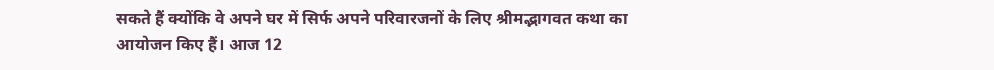सकते हैं क्योंकि वे अपने घर में सिर्फ अपने परिवारजनों के लिए श्रीमद्भागवत कथा का आयोजन किए हैं। आज 12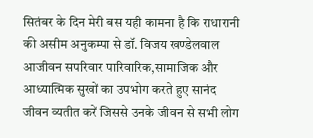सितंबर के दिन मेरी बस यही कामना है कि राधारानी की असीम अनुकम्पा से डॉ. विजय खण्डेलवाल आजीवन सपरिवार पारिवारिक,सामाजिक और आध्यात्मिक सुखों का उपभोग करते हुए सानंद जीवन व्यतीत करें जिससे उनके जीवन से सभी लोग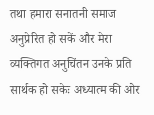तथा हमारा सनातनी समाज अनुप्रेरित हो सकें और मेरा व्यक्तिगत अनुचिंतन उनके प्रति सार्थक हो सकेः अध्यात्म की ओर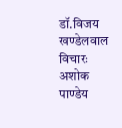डॉ.विजय खण्डेलवाल
विचारः अशोक पाण्डेय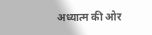अध्यात्म की ओर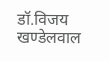डॉ.विजय खण्डेलवाल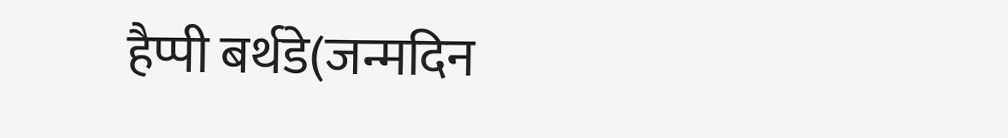हैप्पी बर्थडे(जन्मदिन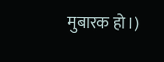मुबारक हो।)